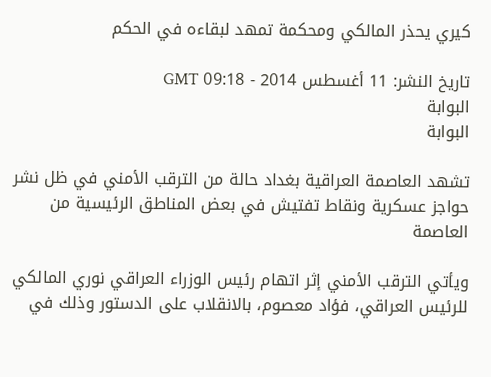كيري يحذر المالكي ومحكمة تمهد لبقاءه في الحكم

تاريخ النشر: 11 أغسطس 2014 - 09:18 GMT
البوابة
البوابة

تشهد العاصمة العراقية بغداد حالة من الترقب الأمني في ظل نشر حواجز عسكرية ونقاط تفتيش في بعض المناطق الرئيسية من العاصمة

ويأتي الترقب الأمني إثر اتهام رئيس الوزراء العراقي نوري المالكي للرئيس العراقي، فؤاد معصوم، بالانقلاب على الدستور وذلك في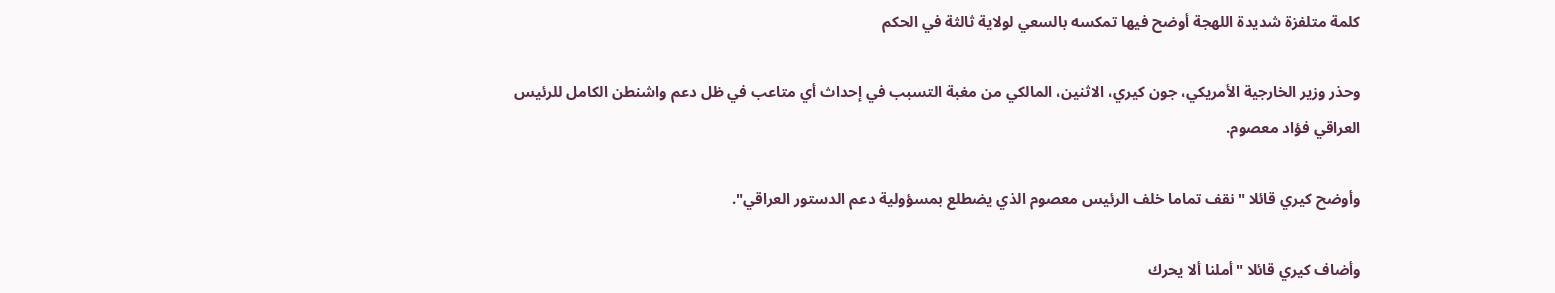كلمة متلفزة شديدة اللهجة أوضح فيها تمكسه بالسعي لولاية ثالثة في الحكم

وحذر وزير الخارجية الأمريكي، جون كيري، الاثنين، المالكي من مغبة التسبب في إحداث أي متاعب في ظل دعم واشنطن الكامل للرئيس العراقي فؤاد معصوم.

وأوضح كيري قائلا "نقف تماما خلف الرئيس معصوم الذي يضطلع بمسؤولية دعم الدستور العراقي".

وأضاف كيري قائلا "أملنا ألا يحرك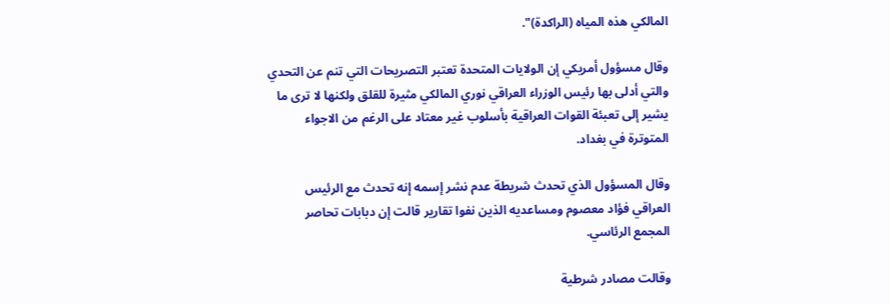المالكي هذه المياه (الراكدة)".

وقال مسؤول أمريكي إن الولايات المتحدة تعتبر التصريحات التي تنم عن التحدي والتي أدلى بها رئيس الوزراء العراقي نوري المالكي مثيرة للقلق ولكنها لا ترى ما يشير إلى تعبئة القوات العراقية بأسلوب غير معتاد على الرغم من الاجواء المتوترة في بغداد.

وقال المسؤول الذي تحدث شريطة عدم نشر إسمه إنه تحدث مع الرئيس العراقي فؤاد معصوم ومساعديه الذين نفوا تقارير قالت إن دبابات تحاصر المجمع الرئاسي.

وقالت مصادر شرطية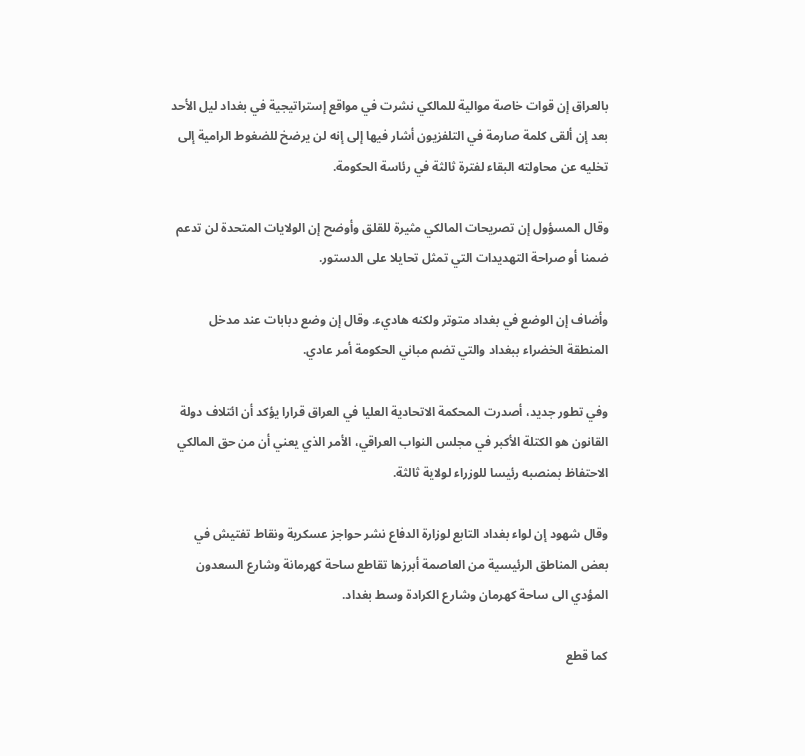بالعراق إن قوات خاصة موالية للمالكي نشرت في مواقع إستراتيجية في بغداد ليل الأحد بعد إن ألقى كلمة صارمة في التلفزيون أشار فيها إلى إنه لن يرضخ للضغوط الرامية إلى تخليه عن محاولته البقاء لفترة ثالثة في رئاسة الحكومة.

وقال المسؤول إن تصريحات المالكي مثيرة للقلق وأوضح إن الولايات المتحدة لن تدعم ضمنا أو صراحة التهديدات التي تمثل تحايلا على الدستور.

وأضاف إن الوضع في بغداد متوتر ولكنه هاديء. وقال إن وضع دبابات عند مدخل المنطقة الخضراء ببغداد والتي تضم مباني الحكومة أمر عادي.

وفي تطور جديد، أصدرت المحكمة الاتحادية العليا في العراق قرارا يؤكد أن ائتلاف دولة القانون هو الكتلة الأكبر في مجلس النواب العراقي، الأمر الذي يعني أن من حق المالكي الاحتفاظ بمنصبه رئيسا للوزراء لولاية ثالثة.

وقال شهود إن لواء بغداد التابع لوزارة الدفاع نشر حواجز عسكرية ونقاط تفتيش في بعض المناطق الرئيسية من العاصمة أبرزها تقاطع ساحة كهرمانة وشارع السعدون المؤدي الى ساحة كهرمان وشارع الكرادة وسط بغداد.

كما قطع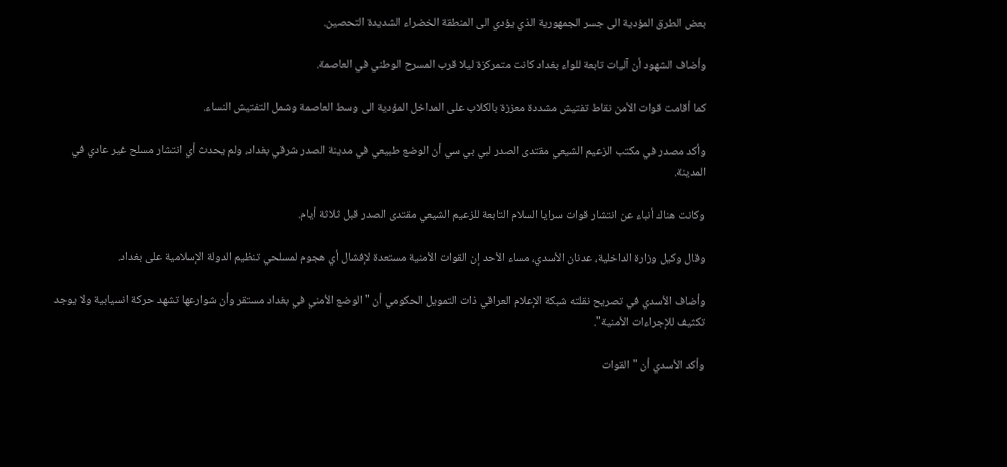بعض الطرق المؤدية الى جسر الجمهورية الذي يؤدي الى المنطقة الخضراء الشديدة التحصين.

وأضاف الشهود أن آليات تابعة للواء بغداد كانت متمركزة ليلا قرب المسرح الوطني في العاصمة.

كما أقامت قوات الأمن نقاط تفتيش مشددة معززة بالكلاب على المداخل المؤدية الى وسط العاصمة وشمل التفتيش النساء.

وأكد مصدر في مكتب الزعيم الشيعي مقتدى الصدر لبي بي سي أن الوضع طبيعي في مدينة الصدر شرقي بغداد، ولم يحدث أي انتشار مسلح غير عادي في المدينة.

وكانت هناك أنباء عن انتشار قوات سرايا السلام التابعة للزعيم الشيعي مقتدى الصدر قبل ثلاثة أيام.

وقال وكيل وزارة الداخلية، عدنان الأسدي، مساء الأحد إن القوات الأمنية مستعدة لإفشال أي هجوم لمسلحي تنظيم الدولة الإسلامية على بغداد.

وأضاف الأسدي في تصريح نقلته شبكة الإعلام العراقي ذات التمويل الحكومي أن "الوضع الأمني في بغداد مستقر وأن شوارعها تشهد حركة انسيابية ولا يوجد تكثيف للإجراءات الأمنية".

وأكد الأسدي أن "القوات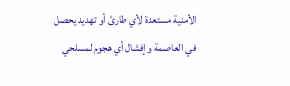الأمنية مستعدة لأي طارئ أو تهديد يحصل في العاصمة وإفشال أي هجوم لمسلحي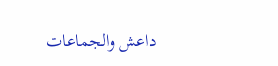داعش والجماعات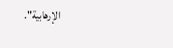الإرهابية".